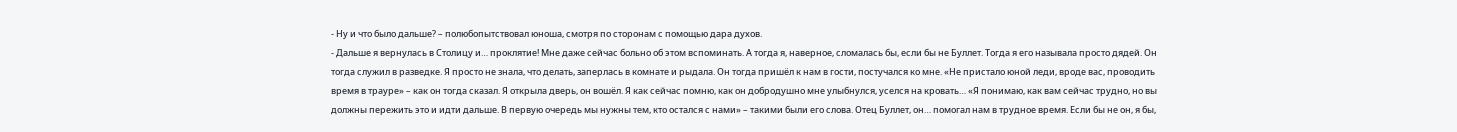- Ну и что было дальше? – полюбопытствовал юноша, смотря по сторонам с помощью дара духов.
- Дальше я вернулась в Столицу и… проклятие! Мне даже сейчас больно об этом вспоминать. А тогда я, наверное, сломалась бы, если бы не Буллет. Тогда я его называла просто дядей. Он тогда служил в разведке. Я просто не знала, что делать, заперлась в комнате и рыдала. Он тогда пришёл к нам в гости, постучался ко мне. «Не пристало юной леди, вроде вас, проводить время в трауре» – как он тогда сказал. Я открыла дверь, он вошёл. Я как сейчас помню, как он добродушно мне улыбнулся, уселся на кровать… «Я понимаю, как вам сейчас трудно, но вы должны пережить это и идти дальше. В первую очередь мы нужны тем, кто остался с нами» – такими были его слова. Отец Буллет, он… помогал нам в трудное время. Если бы не он, я бы,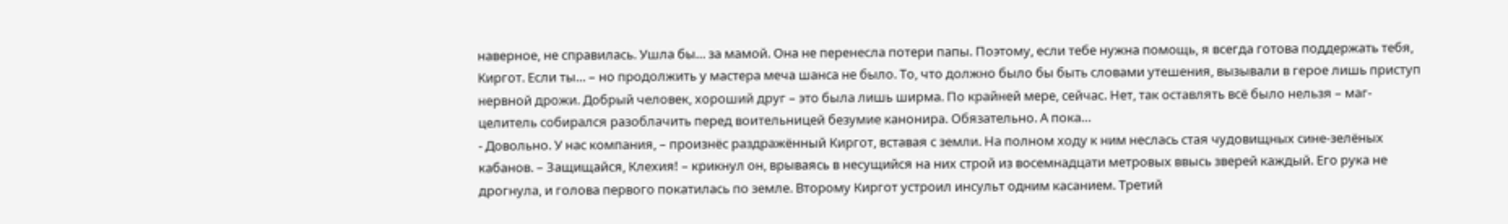наверное, не справилась. Ушла бы… за мамой. Она не перенесла потери папы. Поэтому, если тебе нужна помощь, я всегда готова поддержать тебя, Киргот. Если ты… – но продолжить у мастера меча шанса не было. То, что должно было бы быть словами утешения, вызывали в герое лишь приступ нервной дрожи. Добрый человек, хороший друг – это была лишь ширма. По крайней мере, сейчас. Нет, так оставлять всё было нельзя – маг-целитель собирался разоблачить перед воительницей безумие канонира. Обязательно. А пока…
- Довольно. У нас компания, – произнёс раздражённый Киргот, вставая с земли. На полном ходу к ним неслась стая чудовищных сине-зелёных кабанов. – Защищайся, Клехия! – крикнул он, врываясь в несущийся на них строй из восемнадцати метровых ввысь зверей каждый. Его рука не дрогнула, и голова первого покатилась по земле. Второму Киргот устроил инсульт одним касанием. Третий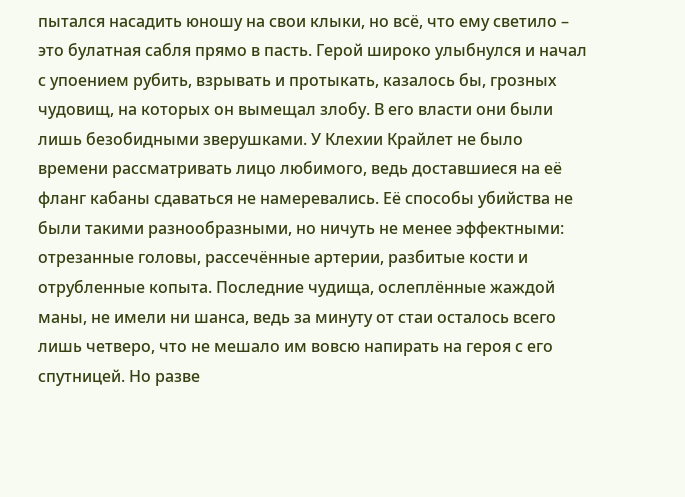пытался насадить юношу на свои клыки, но всё, что ему светило – это булатная сабля прямо в пасть. Герой широко улыбнулся и начал с упоением рубить, взрывать и протыкать, казалось бы, грозных чудовищ, на которых он вымещал злобу. В его власти они были лишь безобидными зверушками. У Клехии Крайлет не было времени рассматривать лицо любимого, ведь доставшиеся на её фланг кабаны сдаваться не намеревались. Её способы убийства не были такими разнообразными, но ничуть не менее эффектными: отрезанные головы, рассечённые артерии, разбитые кости и отрубленные копыта. Последние чудища, ослеплённые жаждой маны, не имели ни шанса, ведь за минуту от стаи осталось всего лишь четверо, что не мешало им вовсю напирать на героя с его спутницей. Но разве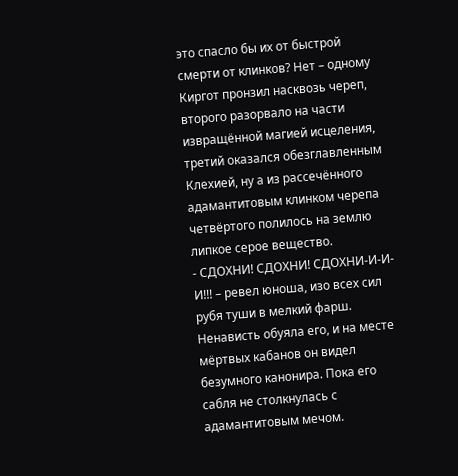это спасло бы их от быстрой смерти от клинков? Нет – одному Киргот пронзил насквозь череп, второго разорвало на части извращённой магией исцеления, третий оказался обезглавленным Клехией, ну а из рассечённого адамантитовым клинком черепа четвёртого полилось на землю липкое серое вещество.
- СДОХНИ! СДОХНИ! СДОХНИ-И-И-И!!! – ревел юноша, изо всех сил рубя туши в мелкий фарш. Ненависть обуяла его, и на месте мёртвых кабанов он видел безумного канонира. Пока его сабля не столкнулась с адамантитовым мечом.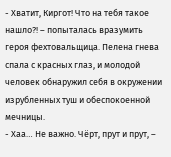- Хватит, Киргот! Что на тебя такое нашло?! – попыталась вразумить героя фехтовальщица. Пелена гнева спала с красных глаз, и молодой человек обнаружил себя в окружении изрубленных туш и обеспокоенной мечницы.
- Хаа… Не важно. Чёрт, прут и прут, –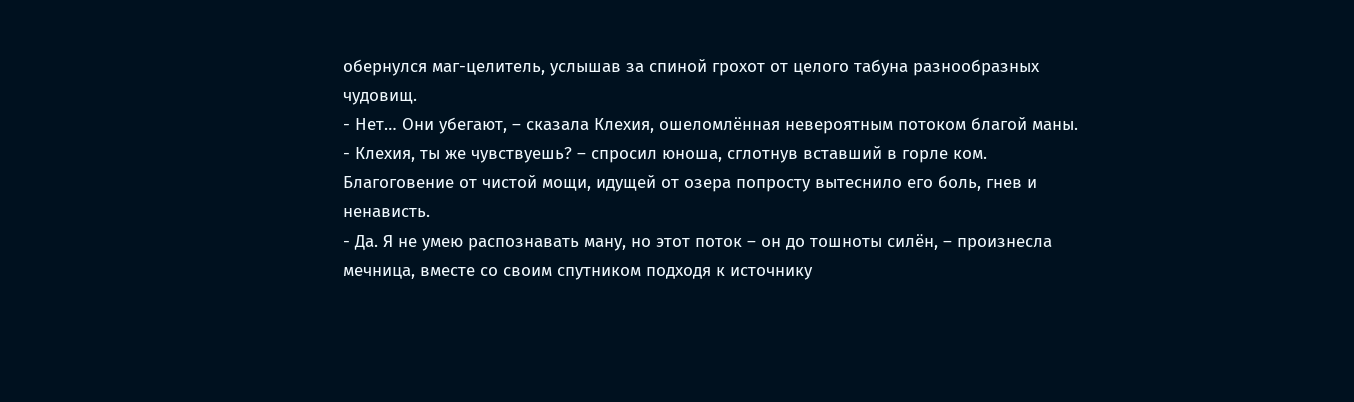обернулся маг-целитель, услышав за спиной грохот от целого табуна разнообразных чудовищ.
- Нет… Они убегают, – сказала Клехия, ошеломлённая невероятным потоком благой маны.
- Клехия, ты же чувствуешь? – спросил юноша, сглотнув вставший в горле ком. Благоговение от чистой мощи, идущей от озера попросту вытеснило его боль, гнев и ненависть.
- Да. Я не умею распознавать ману, но этот поток – он до тошноты силён, – произнесла мечница, вместе со своим спутником подходя к источнику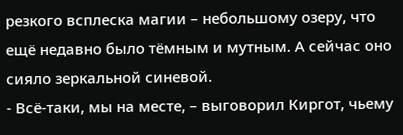резкого всплеска магии – небольшому озеру, что ещё недавно было тёмным и мутным. А сейчас оно сияло зеркальной синевой.
- Всё-таки, мы на месте, – выговорил Киргот, чьему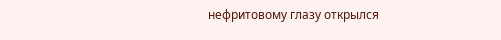нефритовому глазу открылся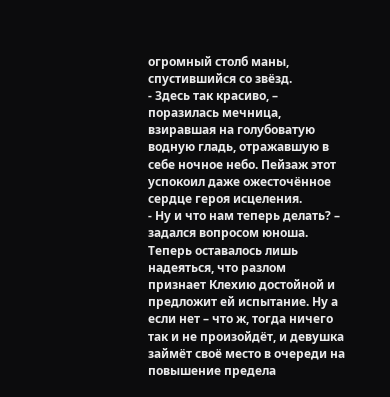огромный столб маны, спустившийся со звёзд.
- Здесь так красиво, – поразилась мечница, взиравшая на голубоватую водную гладь, отражавшую в себе ночное небо. Пейзаж этот успокоил даже ожесточённое сердце героя исцеления.
- Ну и что нам теперь делать? – задался вопросом юноша. Теперь оставалось лишь надеяться, что разлом признает Клехию достойной и предложит ей испытание. Ну а если нет – что ж, тогда ничего так и не произойдёт, и девушка займёт своё место в очереди на повышение предела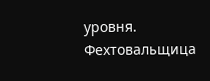уровня. Фехтовальщица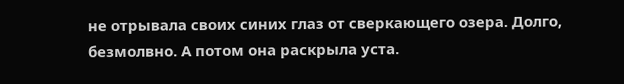не отрывала своих синих глаз от сверкающего озера. Долго, безмолвно. А потом она раскрыла уста.